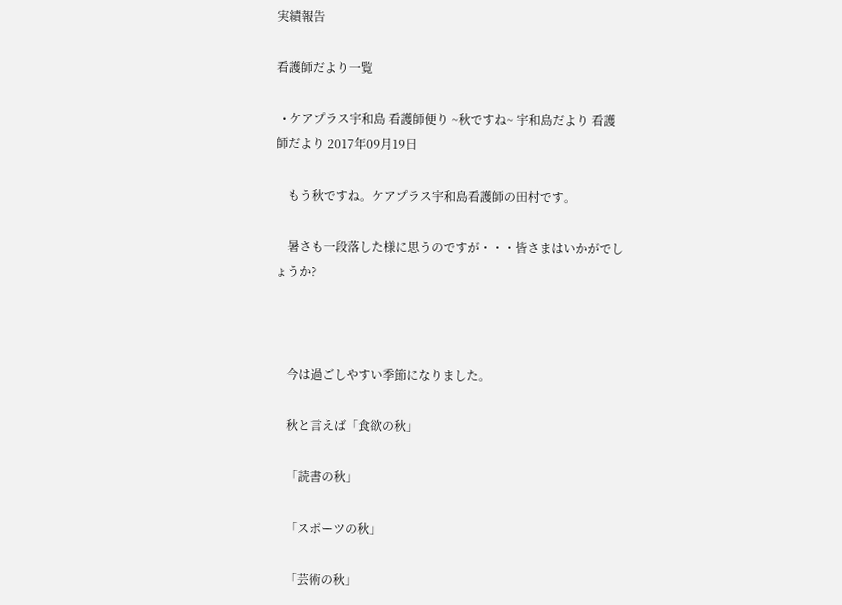実績報告

看護師だより一覧

  • ケアプラス宇和島 看護師便り ~秋ですね~ 宇和島だより 看護師だより 2017年09月19日

    もう秋ですね。ケアプラス宇和島看護師の田村です。

    暑さも一段落した様に思うのですが・・・皆さまはいかがでしょうか?



    今は過ごしやすい季節になりました。

    秋と言えば「食欲の秋」

    「読書の秋」

    「スポーツの秋」

    「芸術の秋」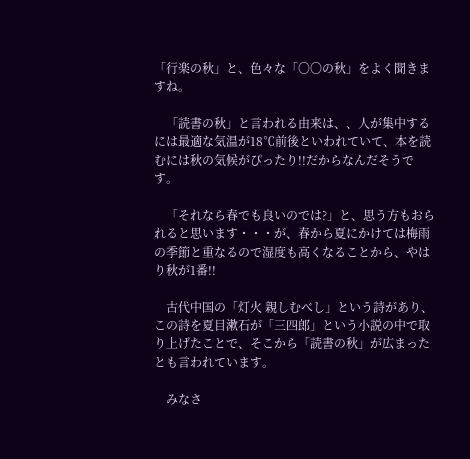「行楽の秋」と、色々な「〇〇の秋」をよく聞きますね。

    「読書の秋」と言われる由来は、、人が集中するには最適な気温が18℃前後といわれていて、本を読むには秋の気候がぴったり!!だからなんだそうです。

    「それなら春でも良いのでは?」と、思う方もおられると思います・・・が、春から夏にかけては梅雨の季節と重なるので湿度も高くなることから、やはり秋が1番!!

    古代中国の「灯火 親しむべし」という詩があり、この詩を夏目漱石が「三四郎」という小説の中で取り上げたことで、そこから「読書の秋」が広まったとも言われています。

    みなさ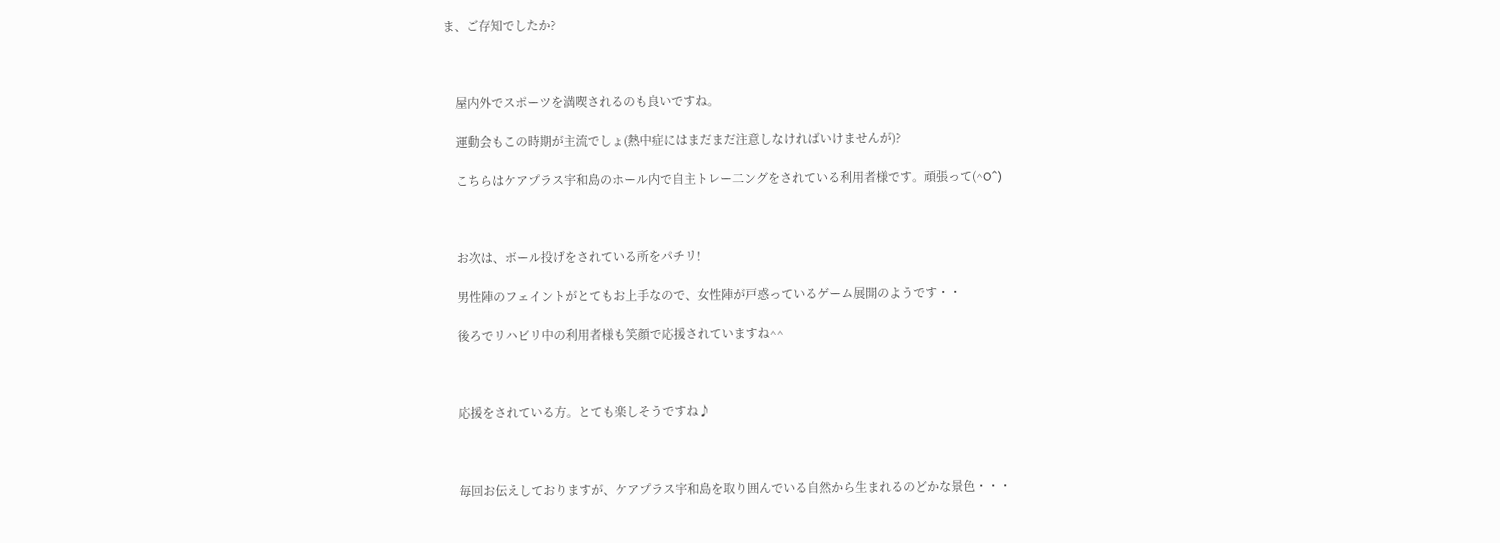ま、ご存知でしたか?



    屋内外でスポーツを満喫されるのも良いですね。

    運動会もこの時期が主流でしょ(熱中症にはまだまだ注意しなければいけませんが)?

    こちらはケアプラス宇和島のホール内で自主トレー二ングをされている利用者様です。頑張って(^O^)



    お次は、ボール投げをされている所をパチリ!

    男性陣のフェイントがとてもお上手なので、女性陣が戸惑っているゲーム展開のようです・・

    後ろでリハビリ中の利用者様も笑顔で応援されていますね^^



    応援をされている方。とても楽しそうですね♪



    毎回お伝えしておりますが、ケアプラス宇和島を取り囲んでいる自然から生まれるのどかな景色・・・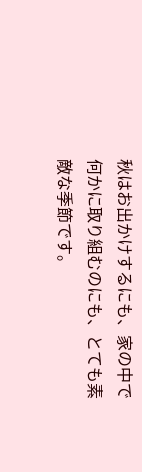秋はお出かけするにも、家の中で何かに取り組むのにも、とても素敵な季節です。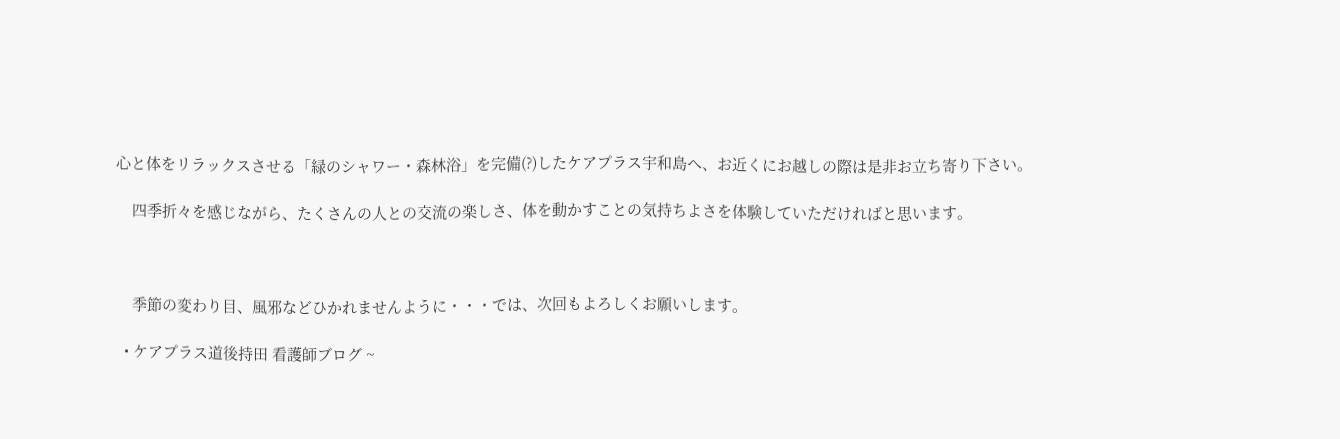心と体をリラックスさせる「緑のシャワー・森林浴」を完備(?)したケアプラス宇和島へ、お近くにお越しの際は是非お立ち寄り下さい。

    四季折々を感じながら、たくさんの人との交流の楽しさ、体を動かすことの気持ちよさを体験していただければと思います。



    季節の変わり目、風邪などひかれませんように・・・では、次回もよろしくお願いします。

  • ケアプラス道後持田 看護師ブログ ~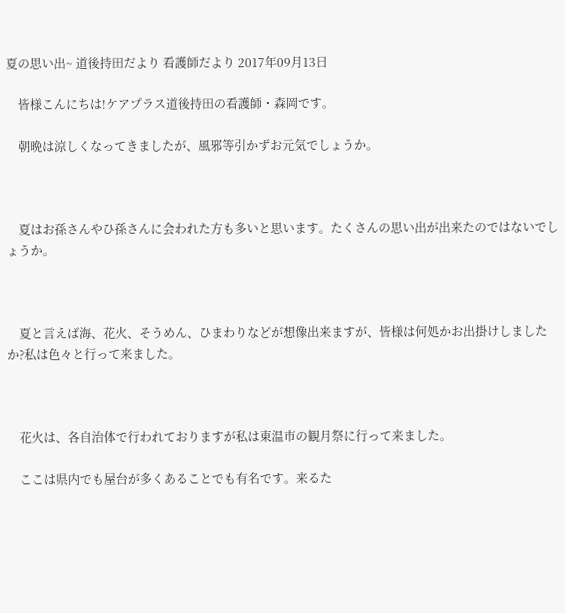夏の思い出~ 道後持田だより 看護師だより 2017年09月13日

    皆様こんにちは!ケアプラス道後持田の看護師・森岡です。

    朝晩は涼しくなってきましたが、風邪等引かずお元気でしょうか。



    夏はお孫さんやひ孫さんに会われた方も多いと思います。たくさんの思い出が出来たのではないでしょうか。



    夏と言えば海、花火、そうめん、ひまわりなどが想像出来ますが、皆様は何処かお出掛けしましたか?私は色々と行って来ました。



    花火は、各自治体で行われておりますが私は東温市の観月祭に行って来ました。

    ここは県内でも屋台が多くあることでも有名です。来るた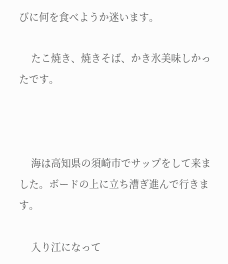びに何を食べようか迷います。

    たこ焼き、焼きそば、かき氷美味しかったです。



    海は高知県の須崎市でサップをして来ました。ボードの上に立ち漕ぎ進んで行きます。

    入り江になって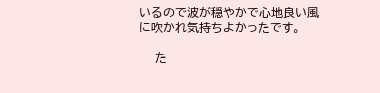いるので波が穏やかで心地良い風に吹かれ気持ちよかったです。

    た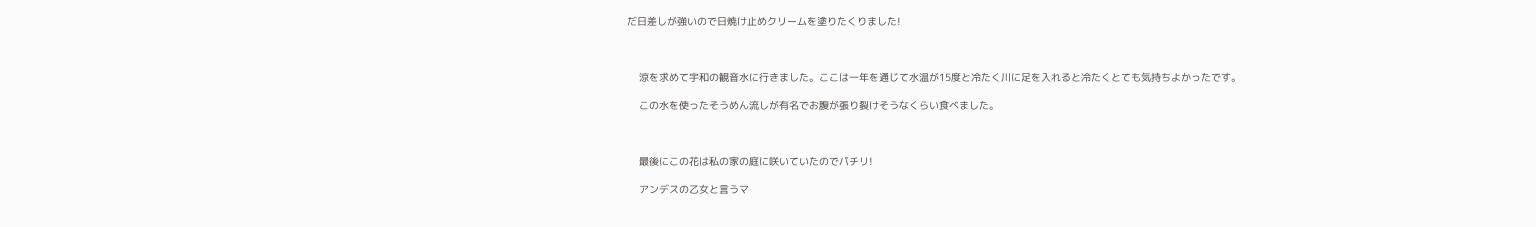だ日差しが強いので日焼け止めクリームを塗りたくりました!



    涼を求めて宇和の観音水に行きました。ここは一年を通じて水温が15度と冷たく川に足を入れると冷たくとても気持ちよかったです。

    この水を使ったそうめん流しが有名でお腹が張り裂けそうなくらい食べました。



    最後にこの花は私の家の庭に咲いていたのでパチリ!

    アンデスの乙女と言うマ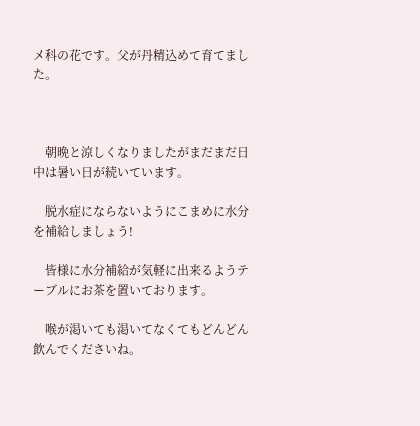メ科の花です。父が丹精込めて育てました。



    朝晩と涼しくなりましたがまだまだ日中は暑い日が続いています。

    脱水症にならないようにこまめに水分を補給しましょう!

    皆様に水分補給が気軽に出来るようテーブルにお茶を置いております。

    喉が渇いても渇いてなくてもどんどん飲んでくださいね。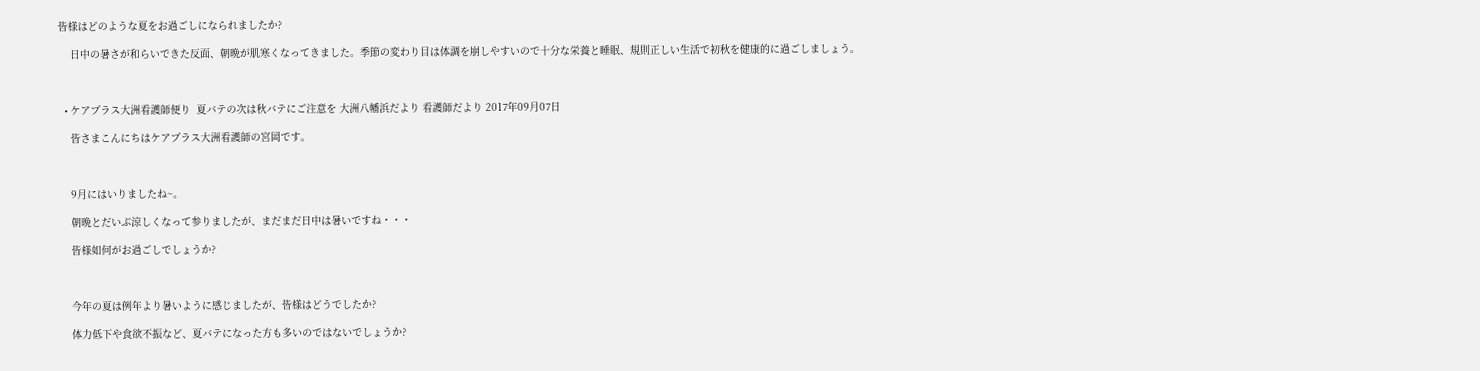皆様はどのような夏をお過ごしになられましたか?

    日中の暑さが和らいできた反面、朝晩が肌寒くなってきました。季節の変わり目は体調を崩しやすいので十分な栄養と睡眠、規則正しい生活で初秋を健康的に過ごしましょう。



  • ケアプラス大洲看護師便り  夏バテの次は秋バテにご注意を 大洲八幡浜だより 看護師だより 2017年09月07日

    皆さまこんにちはケアプラス大洲看護師の宮岡です。



    9月にはいりましたね~。

    朝晩とだいぶ涼しくなって参りましたが、まだまだ日中は暑いですね・・・

    皆様如何がお過ごしでしょうか?



    今年の夏は例年より暑いように感じましたが、皆様はどうでしたか?

    体力低下や食欲不振など、夏バテになった方も多いのではないでしょうか?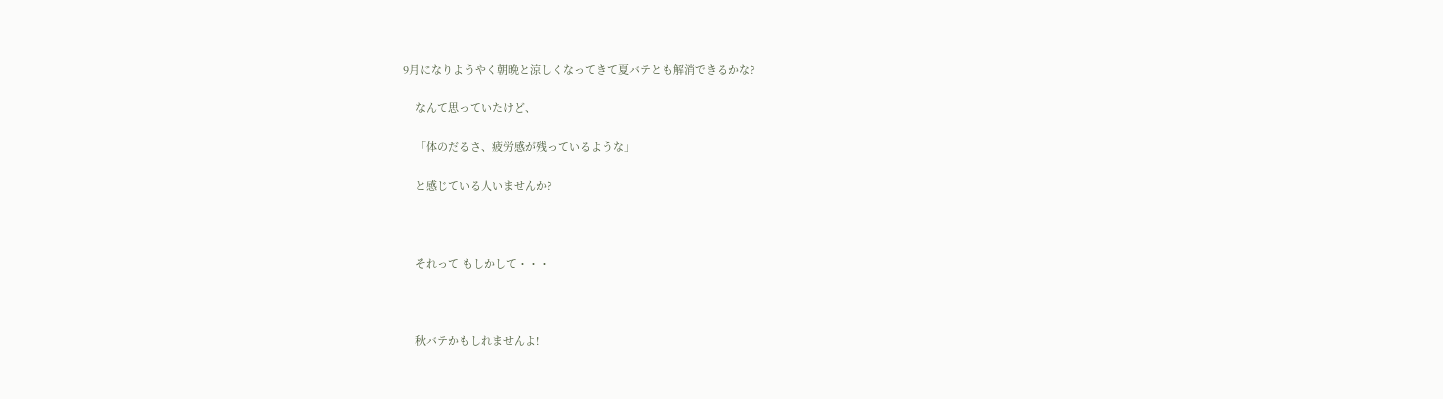9月になりようやく朝晩と涼しくなってきて夏バテとも解消できるかな?

    なんて思っていたけど、

    「体のだるさ、疲労感が残っているような」

    と感じている人いませんか?



    それって もしかして・・・



    秋バテかもしれませんよ!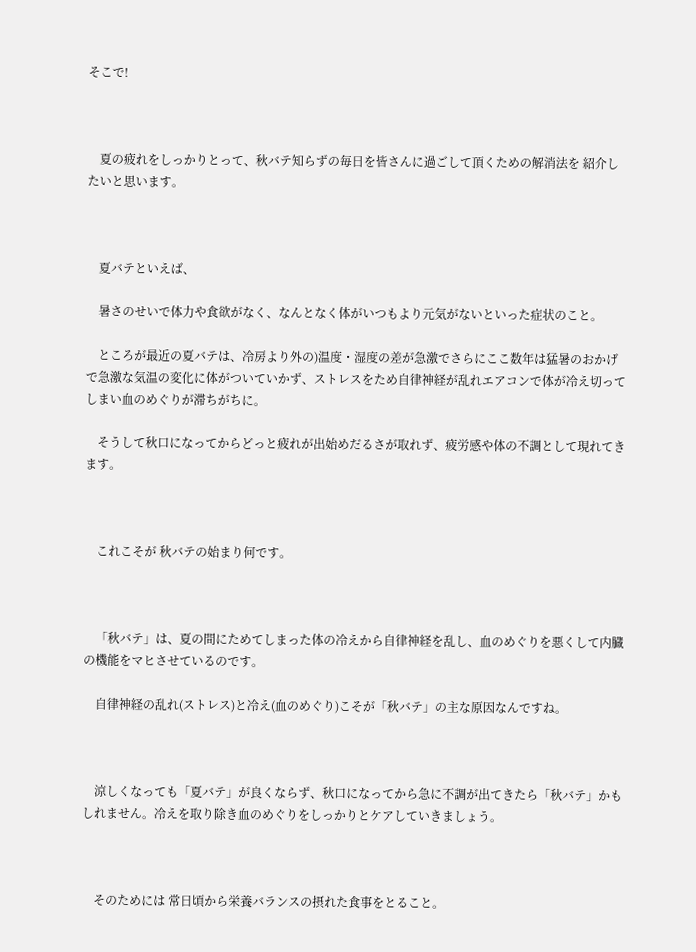そこで!



    夏の疲れをしっかりとって、秋バテ知らずの毎日を皆さんに過ごして頂くための解消法を 紹介したいと思います。



    夏バテといえば、

    暑さのせいで体力や食欲がなく、なんとなく体がいつもより元気がないといった症状のこと。

    ところが最近の夏バテは、冷房より外の)温度・湿度の差が急激でさらにここ数年は猛暑のおかげで急激な気温の変化に体がついていかず、ストレスをため自律神経が乱れエアコンで体が冷え切ってしまい血のめぐりが滞ちがちに。

    そうして秋口になってからどっと疲れが出始めだるさが取れず、疲労感や体の不調として現れてきます。



    これこそが 秋バテの始まり何です。



    「秋バテ」は、夏の間にためてしまった体の冷えから自律神経を乱し、血のめぐりを悪くして内臓の機能をマヒさせているのです。

    自律神経の乱れ(ストレス)と冷え(血のめぐり)こそが「秋バテ」の主な原因なんですね。



    涼しくなっても「夏バテ」が良くならず、秋口になってから急に不調が出てきたら「秋バテ」かもしれません。冷えを取り除き血のめぐりをしっかりとケアしていきましょう。



    そのためには 常日頃から栄養バランスの摂れた食事をとること。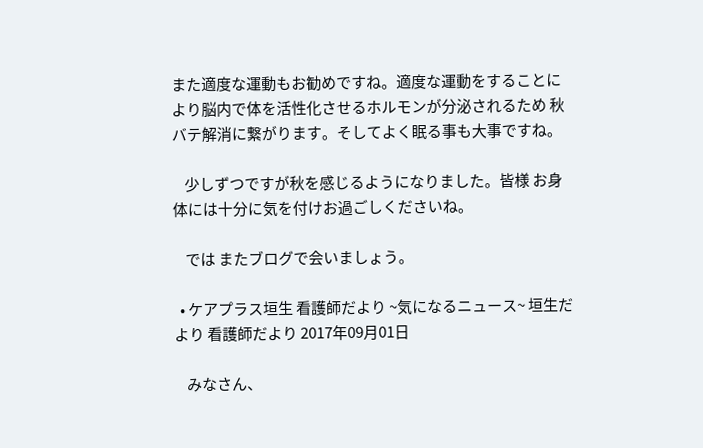また適度な運動もお勧めですね。適度な運動をすることにより脳内で体を活性化させるホルモンが分泌されるため 秋バテ解消に繋がります。そしてよく眠る事も大事ですね。

    少しずつですが秋を感じるようになりました。皆様 お身体には十分に気を付けお過ごしくださいね。

    では またブログで会いましょう。

  • ケアプラス垣生 看護師だより ~気になるニュース~ 垣生だより 看護師だより 2017年09月01日

    みなさん、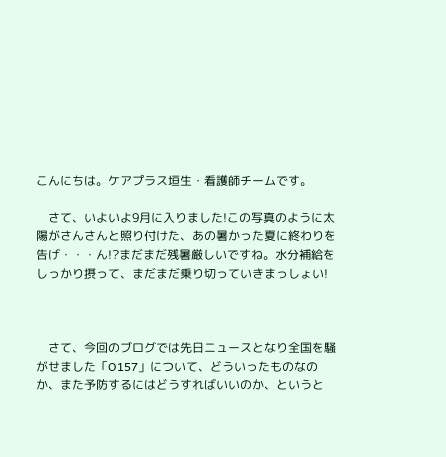こんにちは。ケアプラス垣生・看護師チームです。

    さて、いよいよ9月に入りました!この写真のように太陽がさんさんと照り付けた、あの暑かった夏に終わりを告げ・・・ん!?まだまだ残暑厳しいですね。水分補給をしっかり摂って、まだまだ乗り切っていきまっしょい!



    さて、今回のブログでは先日ニュースとなり全国を騒がせました「O157」について、どういったものなのか、また予防するにはどうすればいいのか、というと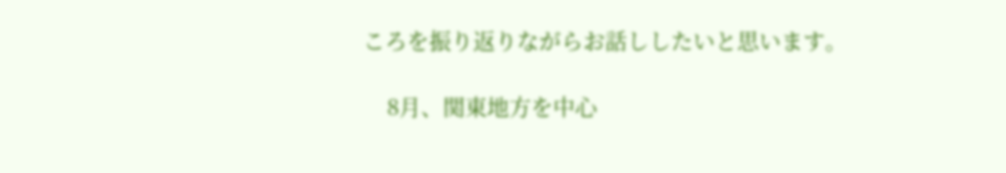ころを振り返りながらお話ししたいと思います。

    8月、関東地方を中心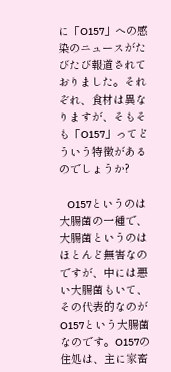に「O157」への感染のニュースがたびたび報道されておりました。それぞれ、食材は異なりますが、そもそも「O157」ってどういう特徴があるのでしょうか?

    O157というのは大腸菌の一種で、大腸菌というのはほとんど無害なのですが、中には悪い大腸菌もいて、その代表的なのがO157という大腸菌なのです。O157の住処は、主に家畜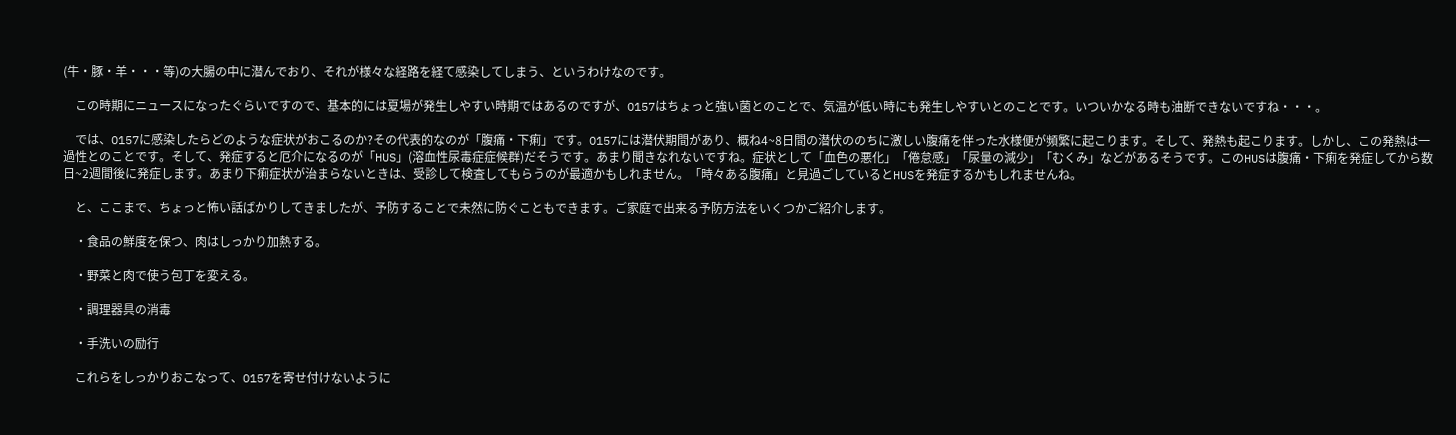(牛・豚・羊・・・等)の大腸の中に潜んでおり、それが様々な経路を経て感染してしまう、というわけなのです。

    この時期にニュースになったぐらいですので、基本的には夏場が発生しやすい時期ではあるのですが、O157はちょっと強い菌とのことで、気温が低い時にも発生しやすいとのことです。いついかなる時も油断できないですね・・・。

    では、O157に感染したらどのような症状がおこるのか?その代表的なのが「腹痛・下痢」です。O157には潜伏期間があり、概ね4~8日間の潜伏ののちに激しい腹痛を伴った水様便が頻繁に起こります。そして、発熱も起こります。しかし、この発熱は一過性とのことです。そして、発症すると厄介になるのが「HUS」(溶血性尿毒症症候群)だそうです。あまり聞きなれないですね。症状として「血色の悪化」「倦怠感」「尿量の減少」「むくみ」などがあるそうです。このHUSは腹痛・下痢を発症してから数日~2週間後に発症します。あまり下痢症状が治まらないときは、受診して検査してもらうのが最適かもしれません。「時々ある腹痛」と見過ごしているとHUSを発症するかもしれませんね。

    と、ここまで、ちょっと怖い話ばかりしてきましたが、予防することで未然に防ぐこともできます。ご家庭で出来る予防方法をいくつかご紹介します。

    ・食品の鮮度を保つ、肉はしっかり加熱する。

    ・野菜と肉で使う包丁を変える。

    ・調理器具の消毒

    ・手洗いの励行

    これらをしっかりおこなって、O157を寄せ付けないように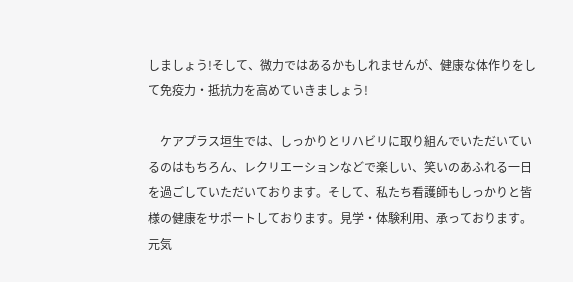しましょう!そして、微力ではあるかもしれませんが、健康な体作りをして免疫力・抵抗力を高めていきましょう!

    ケアプラス垣生では、しっかりとリハビリに取り組んでいただいているのはもちろん、レクリエーションなどで楽しい、笑いのあふれる一日を過ごしていただいております。そして、私たち看護師もしっかりと皆様の健康をサポートしております。見学・体験利用、承っております。元気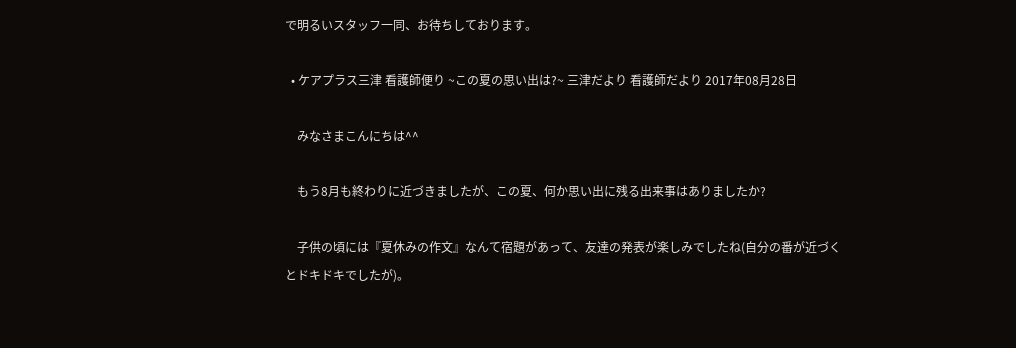で明るいスタッフ一同、お待ちしております。

  • ケアプラス三津 看護師便り ~この夏の思い出は?~ 三津だより 看護師だより 2017年08月28日

    みなさまこんにちは^^

    もう8月も終わりに近づきましたが、この夏、何か思い出に残る出来事はありましたか?

    子供の頃には『夏休みの作文』なんて宿題があって、友達の発表が楽しみでしたね(自分の番が近づくとドキドキでしたが)。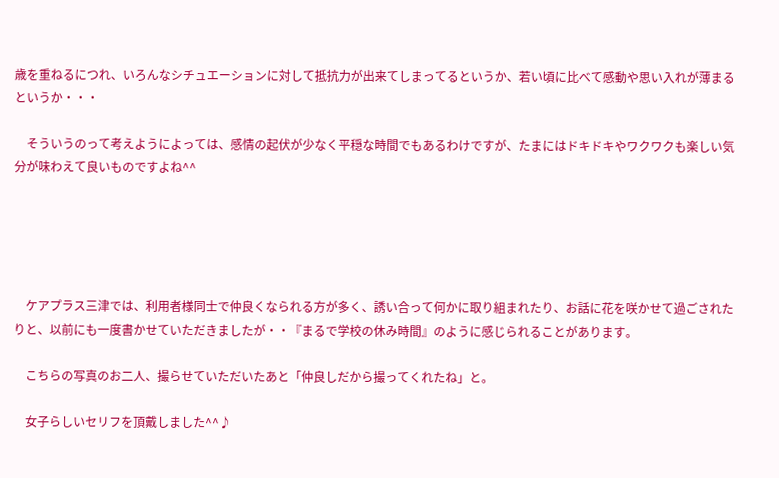歳を重ねるにつれ、いろんなシチュエーションに対して抵抗力が出来てしまってるというか、若い頃に比べて感動や思い入れが薄まるというか・・・

    そういうのって考えようによっては、感情の起伏が少なく平穏な時間でもあるわけですが、たまにはドキドキやワクワクも楽しい気分が味わえて良いものですよね^^





    ケアプラス三津では、利用者様同士で仲良くなられる方が多く、誘い合って何かに取り組まれたり、お話に花を咲かせて過ごされたりと、以前にも一度書かせていただきましたが・・『まるで学校の休み時間』のように感じられることがあります。

    こちらの写真のお二人、撮らせていただいたあと「仲良しだから撮ってくれたね」と。

    女子らしいセリフを頂戴しました^^♪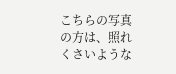こちらの写真の方は、照れくさいような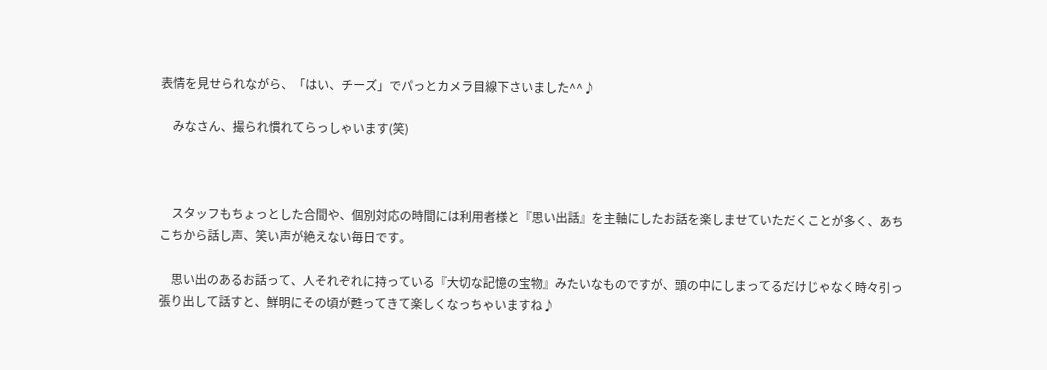表情を見せられながら、「はい、チーズ」でパっとカメラ目線下さいました^^♪

    みなさん、撮られ慣れてらっしゃいます(笑)



    スタッフもちょっとした合間や、個別対応の時間には利用者様と『思い出話』を主軸にしたお話を楽しませていただくことが多く、あちこちから話し声、笑い声が絶えない毎日です。

    思い出のあるお話って、人それぞれに持っている『大切な記憶の宝物』みたいなものですが、頭の中にしまってるだけじゃなく時々引っ張り出して話すと、鮮明にその頃が甦ってきて楽しくなっちゃいますね♪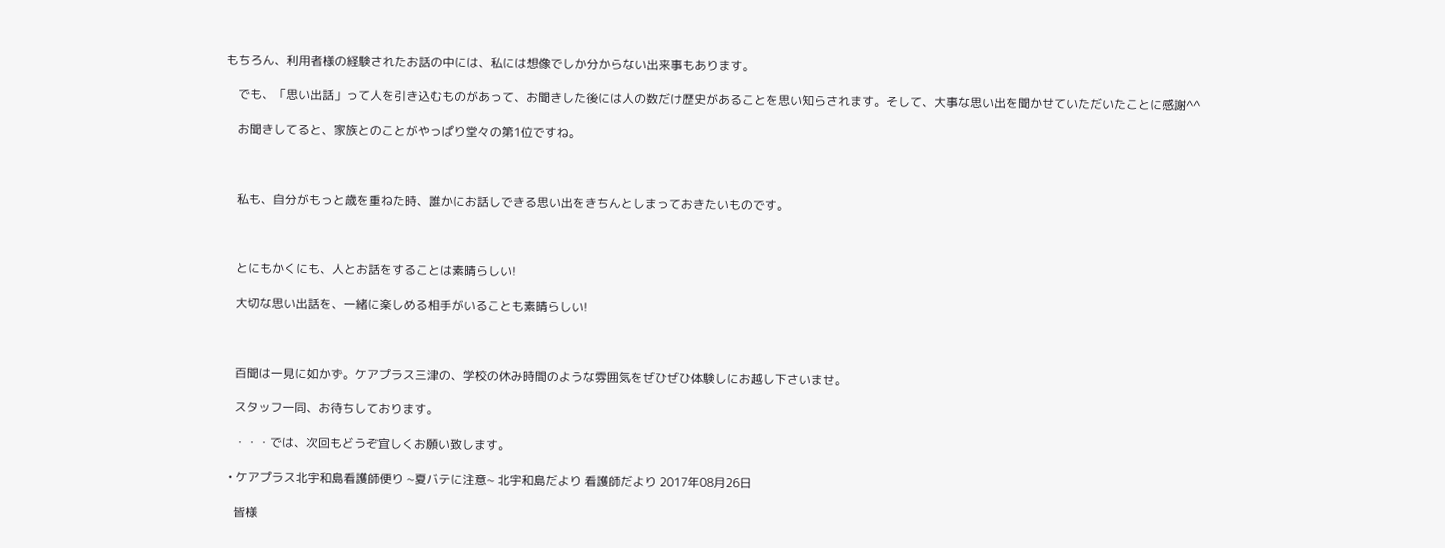もちろん、利用者様の経験されたお話の中には、私には想像でしか分からない出来事もあります。

    でも、「思い出話」って人を引き込むものがあって、お聞きした後には人の数だけ歴史があることを思い知らされます。そして、大事な思い出を聞かせていただいたことに感謝^^

    お聞きしてると、家族とのことがやっぱり堂々の第1位ですね。



    私も、自分がもっと歳を重ねた時、誰かにお話しできる思い出をきちんとしまっておきたいものです。



    とにもかくにも、人とお話をすることは素晴らしい!

    大切な思い出話を、一緒に楽しめる相手がいることも素晴らしい!



    百聞は一見に如かず。ケアプラス三津の、学校の休み時間のような雰囲気をぜひぜひ体験しにお越し下さいませ。

    スタッフ一同、お待ちしております。

    ・・・では、次回もどうぞ宜しくお願い致します。

  • ケアプラス北宇和島看護師便り ~夏バテに注意~ 北宇和島だより 看護師だより 2017年08月26日

    皆様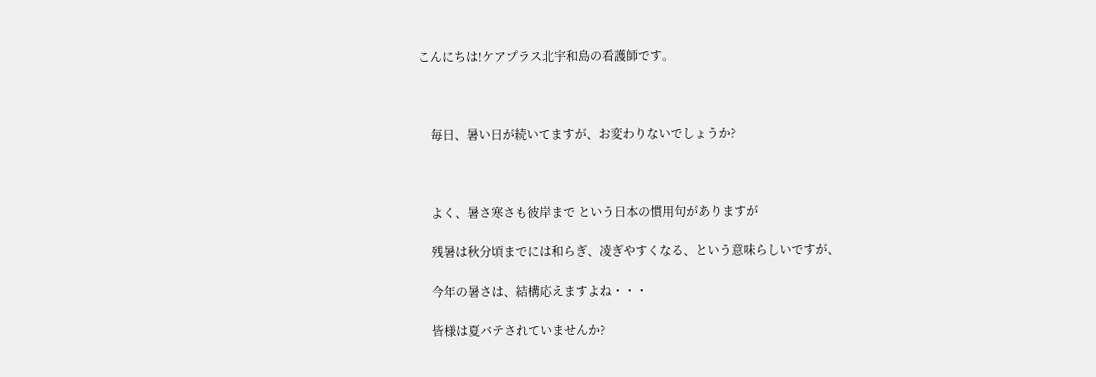こんにちは!ケアプラス北宇和島の看護師です。



    毎日、暑い日が続いてますが、お変わりないでしょうか?



    よく、暑さ寒さも彼岸まで という日本の慣用句がありますが

    残暑は秋分頃までには和らぎ、凌ぎやすくなる、という意味らしいですが、

    今年の暑さは、結構応えますよね・・・

    皆様は夏バテされていませんか?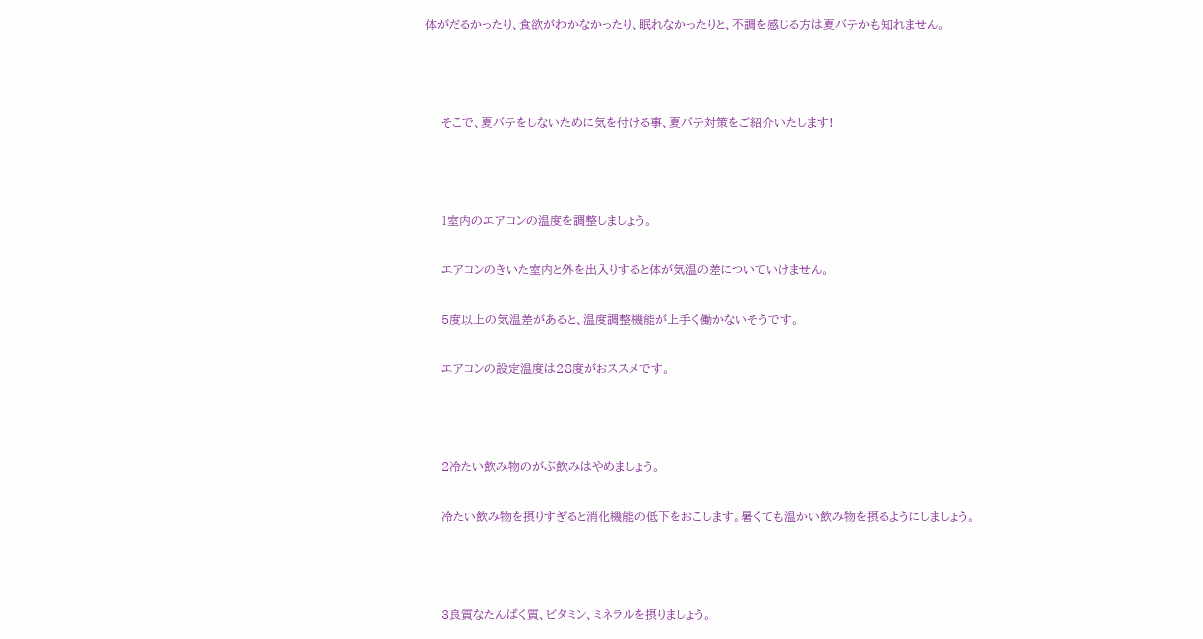体がだるかったり、食欲がわかなかったり、眠れなかったりと、不調を感じる方は夏バテかも知れません。



    そこで、夏バテをしないために気を付ける事、夏バテ対策をご紹介いたします!



    1室内のエアコンの温度を調整しましょう。

    エアコンのきいた室内と外を出入りすると体が気温の差についていけません。

    5度以上の気温差があると、温度調整機能が上手く働かないそうです。

    エアコンの設定温度は28度がおススメです。



    2冷たい飲み物のがぶ飲みはやめましょう。

    冷たい飲み物を摂りすぎると消化機能の低下をおこします。暑くても温かい飲み物を摂るようにしましょう。



    3良質なたんぱく質、ビタミン、ミネラルを摂りましょう。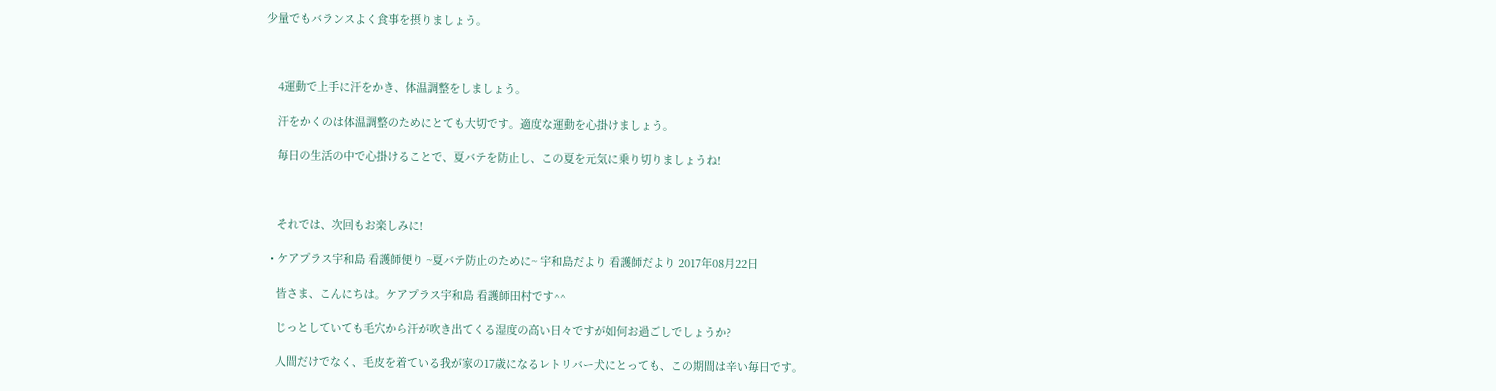少量でもバランスよく食事を摂りましょう。



    4運動で上手に汗をかき、体温調整をしましょう。

    汗をかくのは体温調整のためにとても大切です。適度な運動を心掛けましょう。

    毎日の生活の中で心掛けることで、夏バテを防止し、この夏を元気に乗り切りましょうね!



    それでは、次回もお楽しみに!

  • ケアプラス宇和島 看護師便り ~夏バテ防止のために~ 宇和島だより 看護師だより 2017年08月22日

    皆さま、こんにちは。ケアプラス宇和島 看護師田村です^^

    じっとしていても毛穴から汗が吹き出てくる湿度の高い日々ですが如何お過ごしでしょうか?

    人間だけでなく、毛皮を着ている我が家の17歳になるレトリバー犬にとっても、この期間は辛い毎日です。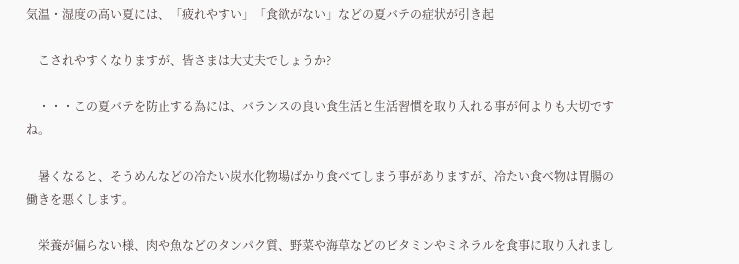気温・湿度の高い夏には、「疲れやすい」「食欲がない」などの夏バテの症状が引き起

    こされやすくなりますが、皆さまは大丈夫でしょうか?

    ・・・この夏バテを防止する為には、バランスの良い食生活と生活習慣を取り入れる事が何よりも大切ですね。

    暑くなると、そうめんなどの冷たい炭水化物場ばかり食べてしまう事がありますが、冷たい食べ物は胃腸の働きを悪くします。

    栄養が偏らない様、肉や魚などのタンパク質、野菜や海草などのビタミンやミネラルを食事に取り入れまし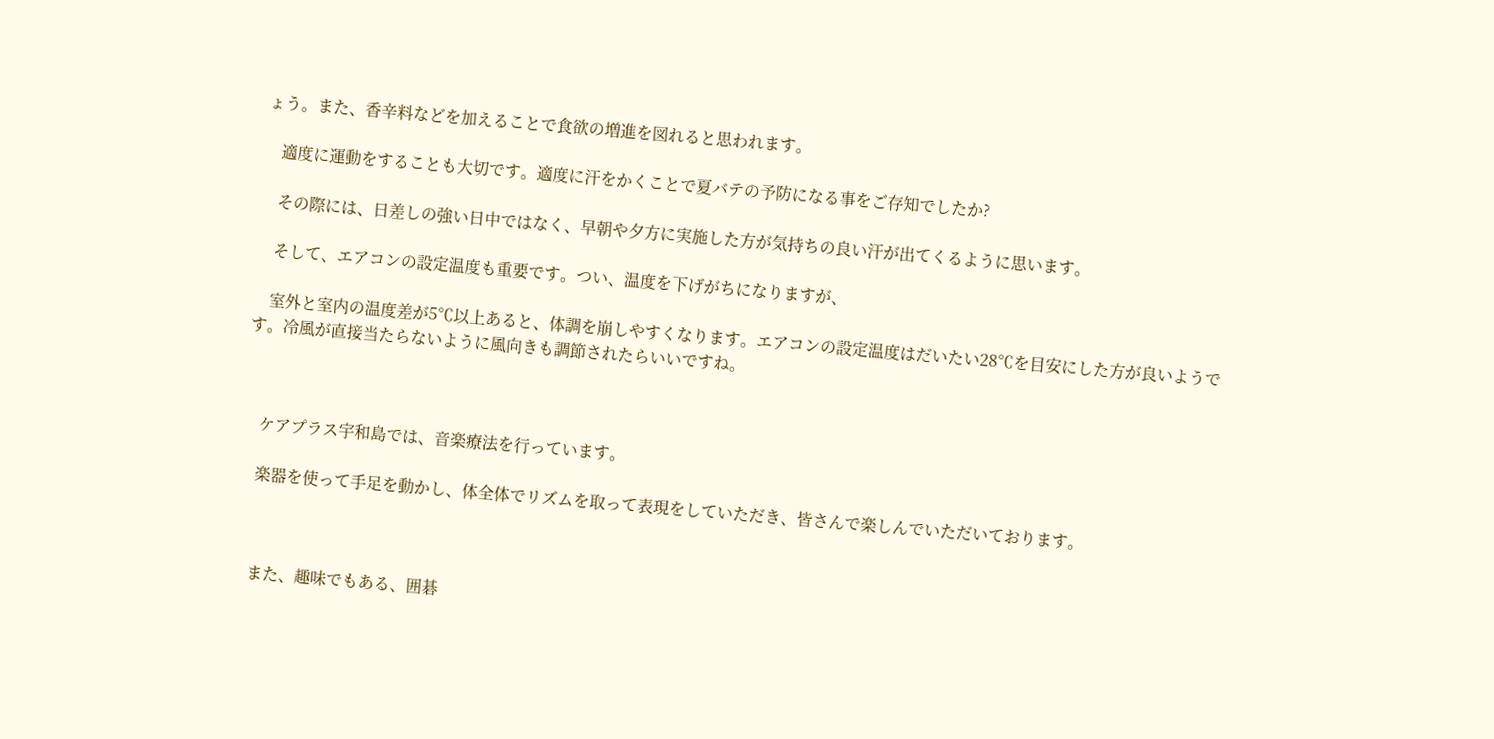ょう。また、香辛料などを加えることで食欲の増進を図れると思われます。

    適度に運動をすることも大切です。適度に汗をかくことで夏バテの予防になる事をご存知でしたか?

    その際には、日差しの強い日中ではなく、早朝や夕方に実施した方が気持ちの良い汗が出てくるように思います。

    そして、エアコンの設定温度も重要です。つい、温度を下げがちになりますが、

    室外と室内の温度差が5℃以上あると、体調を崩しやすくなります。エアコンの設定温度はだいたい28℃を目安にした方が良いようです。冷風が直接当たらないように風向きも調節されたらいいですね。



    ケアプラス宇和島では、音楽療法を行っています。

    楽器を使って手足を動かし、体全体でリズムを取って表現をしていただき、皆さんで楽しんでいただいております。



    また、趣味でもある、囲碁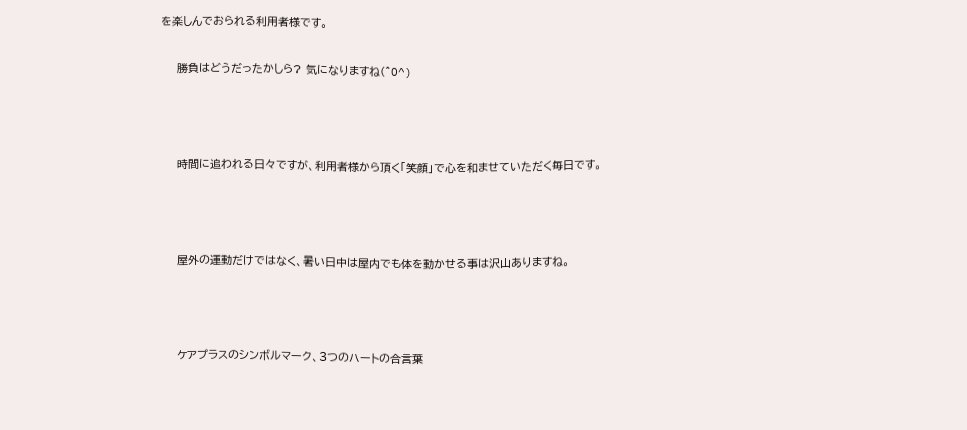を楽しんでおられる利用者様です。

    勝負はどうだったかしら? 気になりますね(^O^)



    時間に追われる日々ですが、利用者様から頂く「笑顔」で心を和ませていただく毎日です。



    屋外の運動だけではなく、暑い日中は屋内でも体を動かせる事は沢山ありますね。



    ケアプラスのシンボルマーク、3つのハートの合言葉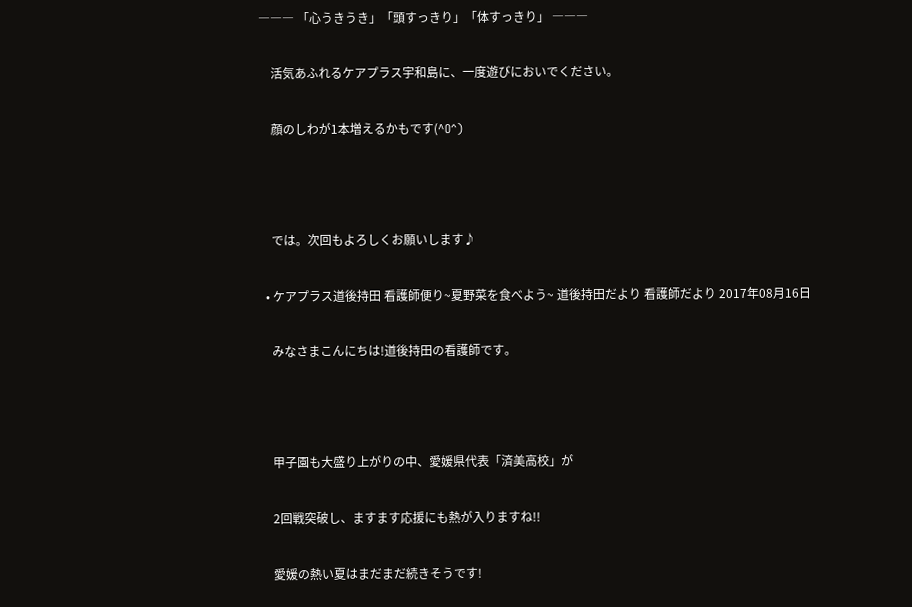――― 「心うきうき」「頭すっきり」「体すっきり」 ―――

    活気あふれるケアプラス宇和島に、一度遊びにおいでください。

    顔のしわが1本増えるかもです(^O^)



    では。次回もよろしくお願いします♪

  • ケアプラス道後持田 看護師便り~夏野菜を食べよう~ 道後持田だより 看護師だより 2017年08月16日

    みなさまこんにちは!道後持田の看護師です。



    甲子園も大盛り上がりの中、愛媛県代表「済美高校」が

    2回戦突破し、ますます応援にも熱が入りますね!!

    愛媛の熱い夏はまだまだ続きそうです!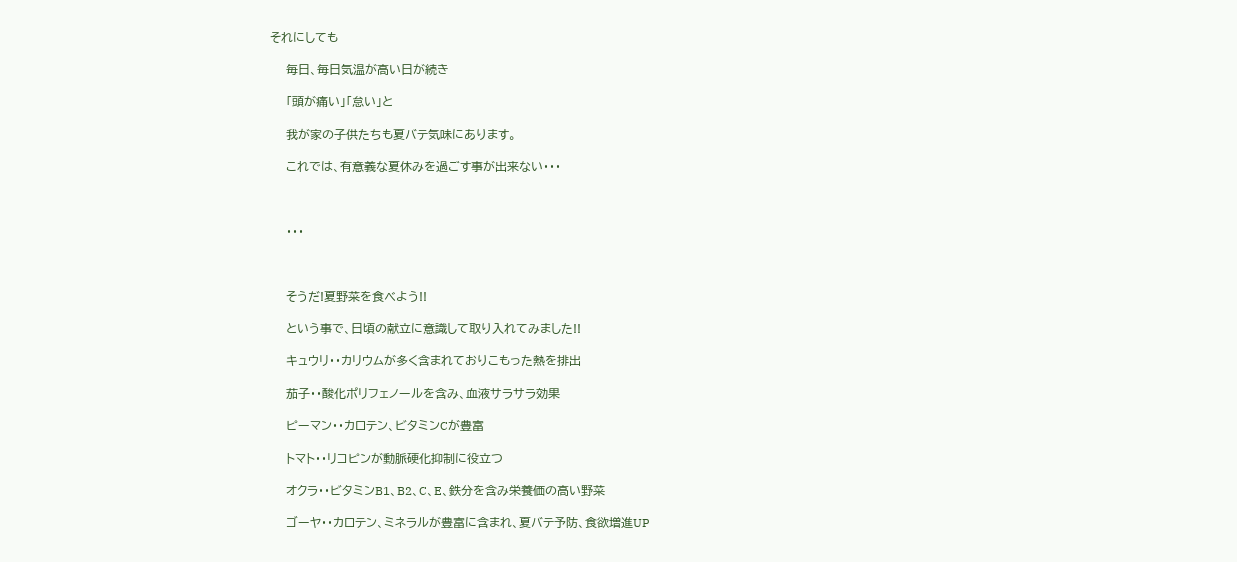それにしても

    毎日、毎日気温が高い日が続き

    「頭が痛い」「怠い」と

    我が家の子供たちも夏バテ気味にあります。

    これでは、有意義な夏休みを過ごす事が出来ない・・・



    ・・・



    そうだ!夏野菜を食べよう!!

    という事で、日頃の献立に意識して取り入れてみました!!

    キュウリ・・カリウムが多く含まれておりこもった熱を排出

    茄子・・酸化ポリフェノールを含み、血液サラサラ効果

    ピーマン・・カロテン、ビタミンCが豊富

    トマト・・リコピンが動脈硬化抑制に役立つ

    オクラ・・ビタミンB1、B2、C、E、鉄分を含み栄養価の高い野菜

    ゴーヤ・・カロテン、ミネラルが豊富に含まれ、夏バテ予防、食欲増進UP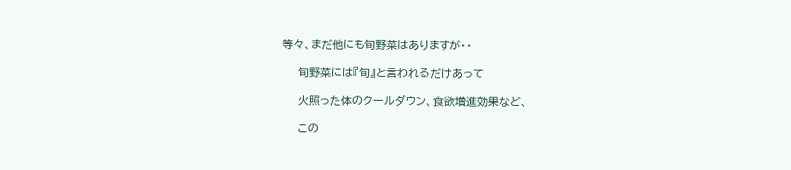等々、まだ他にも旬野菜はありますが・・

    旬野菜には『旬』と言われるだけあって

    火照った体のクールダウン、食欲増進効果など、

    この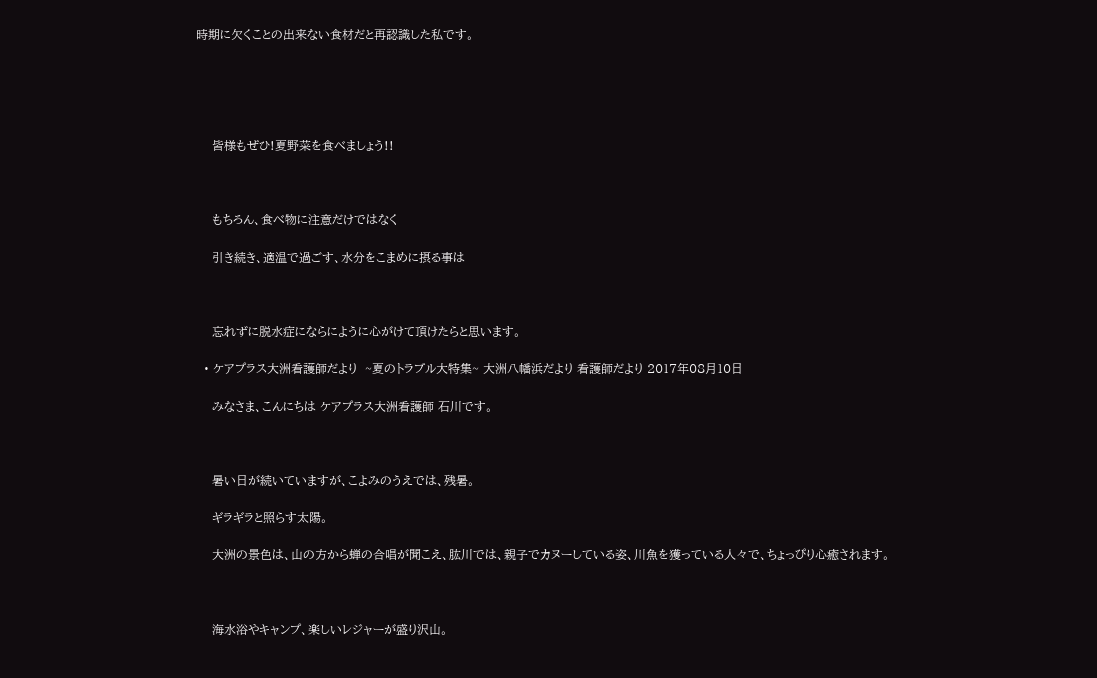時期に欠くことの出来ない食材だと再認識した私です。





    皆様もぜひ!夏野菜を食べましょう!!



    もちろん、食べ物に注意だけではなく

    引き続き、適温で過ごす、水分をこまめに摂る事は



    忘れずに脱水症にならにように心がけて頂けたらと思います。

  • ケアプラス大洲看護師だより  ~夏のトラブル大特集~ 大洲八幡浜だより 看護師だより 2017年08月10日

    みなさま、こんにちは ケアプラス大洲看護師 石川です。



    暑い日が続いていますが、こよみのうえでは、残暑。

    ギラギラと照らす太陽。

    大洲の景色は、山の方から蝉の合唱が聞こえ、肱川では、親子でカヌーしている姿、川魚を獲っている人々で、ちょっぴり心癒されます。



    海水浴やキャンプ、楽しいレジャーが盛り沢山。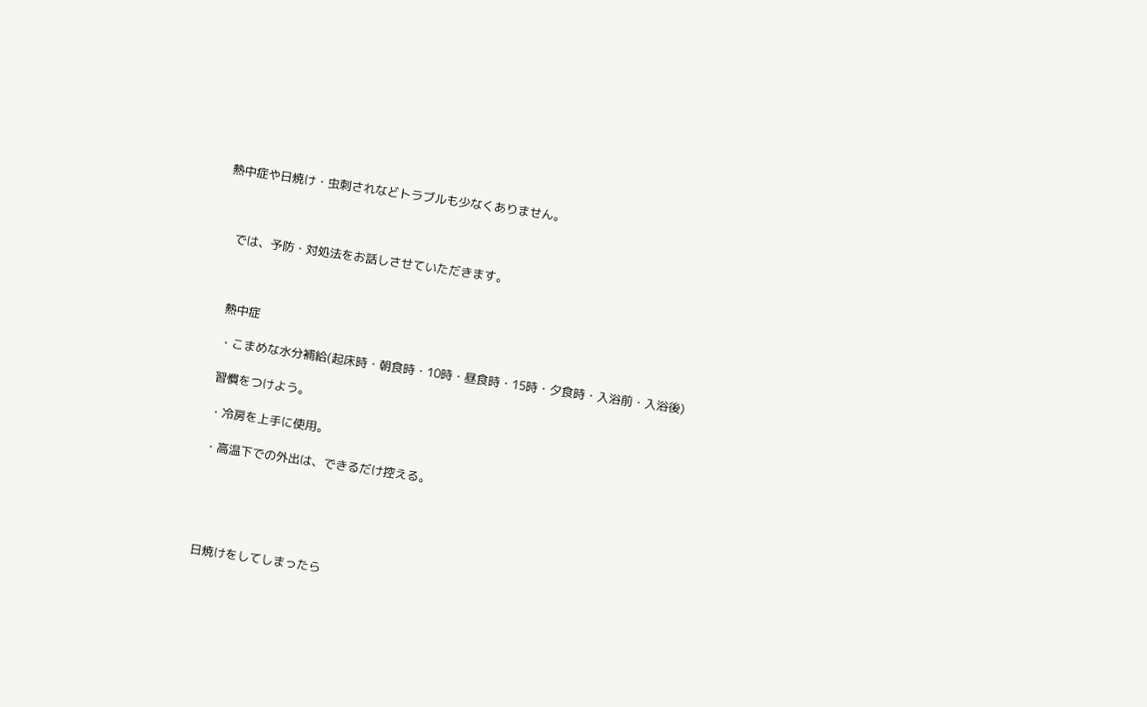熱中症や日焼け・虫刺されなどトラブルも少なくありません。



    では、予防・対処法をお話しさせていただきます。



    熱中症

    ・こまめな水分補給(起床時・朝食時・10時・昼食時・15時・夕食時・入浴前・入浴後)

    習慣をつけよう。

    ・冷房を上手に使用。

    ・高温下での外出は、できるだけ控える。





    日焼けをしてしまったら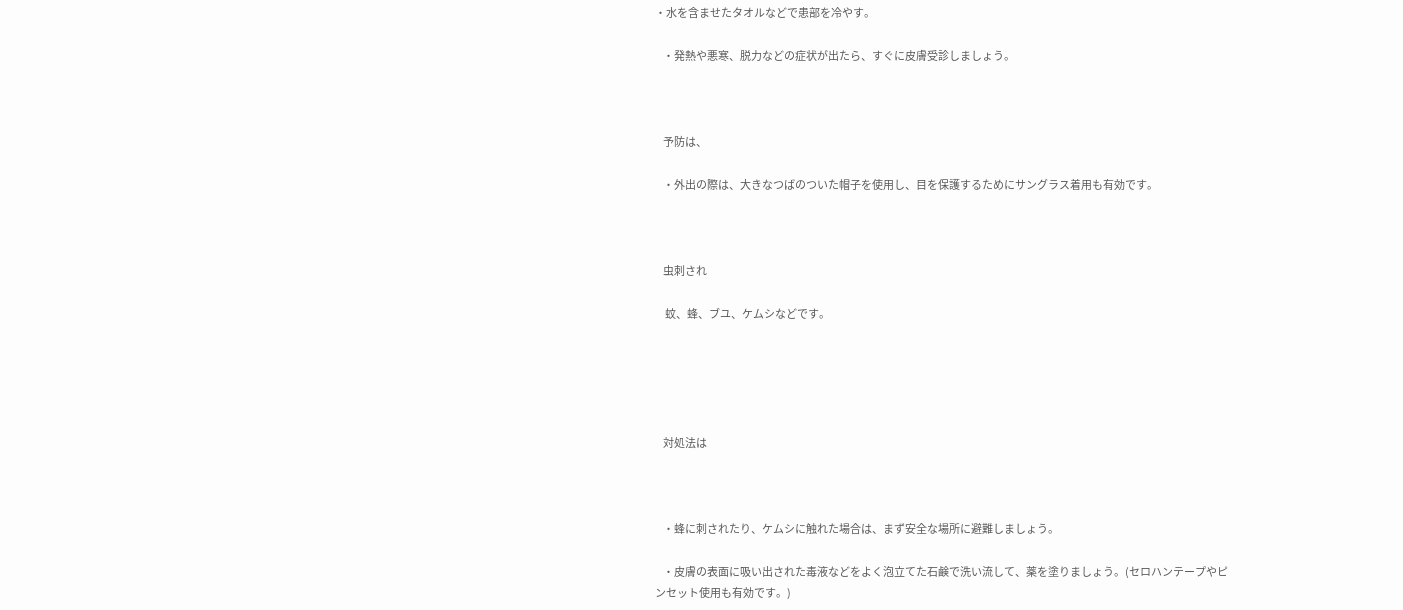・水を含ませたタオルなどで患部を冷やす。

    ・発熱や悪寒、脱力などの症状が出たら、すぐに皮膚受診しましょう。



    予防は、

    ・外出の際は、大きなつばのついた帽子を使用し、目を保護するためにサングラス着用も有効です。



    虫刺され

     蚊、蜂、ブユ、ケムシなどです。





    対処法は



    ・蜂に刺されたり、ケムシに触れた場合は、まず安全な場所に避難しましょう。

    ・皮膚の表面に吸い出された毒液などをよく泡立てた石鹸で洗い流して、薬を塗りましょう。(セロハンテープやピンセット使用も有効です。)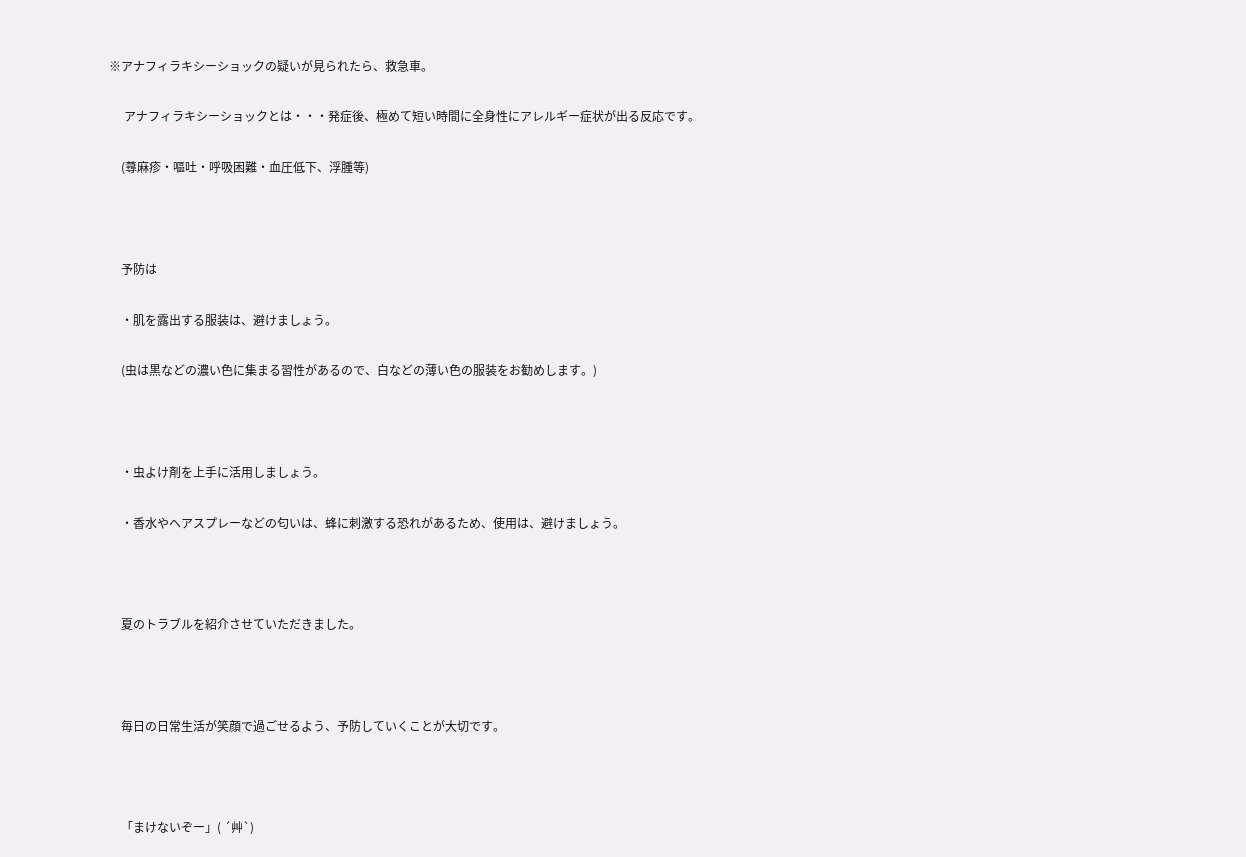※アナフィラキシーショックの疑いが見られたら、救急車。

     アナフィラキシーショックとは・・・発症後、極めて短い時間に全身性にアレルギー症状が出る反応です。

    (蕁麻疹・嘔吐・呼吸困難・血圧低下、浮腫等)



    予防は

    ・肌を露出する服装は、避けましょう。

    (虫は黒などの濃い色に集まる習性があるので、白などの薄い色の服装をお勧めします。)



    ・虫よけ剤を上手に活用しましょう。

    ・香水やヘアスプレーなどの匂いは、蜂に刺激する恐れがあるため、使用は、避けましょう。



    夏のトラブルを紹介させていただきました。



    毎日の日常生活が笑顔で過ごせるよう、予防していくことが大切です。



    「まけないぞー」( ´艸`)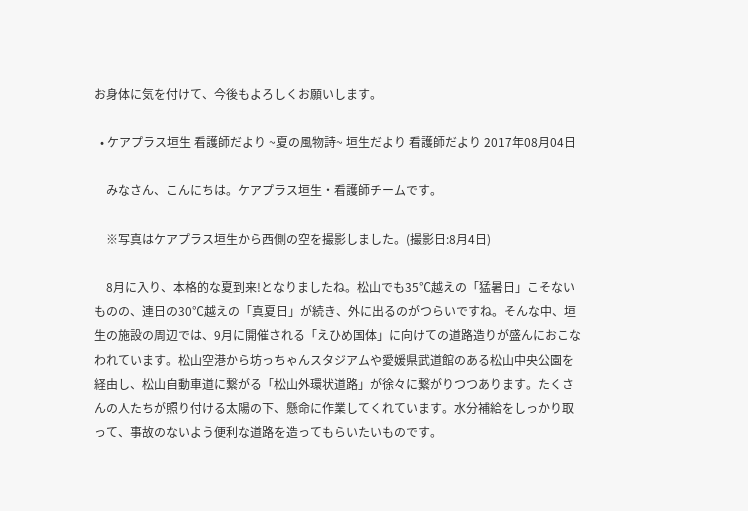お身体に気を付けて、今後もよろしくお願いします。

  • ケアプラス垣生 看護師だより ~夏の風物詩~ 垣生だより 看護師だより 2017年08月04日

    みなさん、こんにちは。ケアプラス垣生・看護師チームです。

    ※写真はケアプラス垣生から西側の空を撮影しました。(撮影日:8月4日)

    8月に入り、本格的な夏到来!となりましたね。松山でも35℃越えの「猛暑日」こそないものの、連日の30℃越えの「真夏日」が続き、外に出るのがつらいですね。そんな中、垣生の施設の周辺では、9月に開催される「えひめ国体」に向けての道路造りが盛んにおこなわれています。松山空港から坊っちゃんスタジアムや愛媛県武道館のある松山中央公園を経由し、松山自動車道に繋がる「松山外環状道路」が徐々に繋がりつつあります。たくさんの人たちが照り付ける太陽の下、懸命に作業してくれています。水分補給をしっかり取って、事故のないよう便利な道路を造ってもらいたいものです。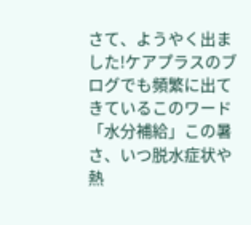さて、ようやく出ました!ケアプラスのブログでも頻繁に出てきているこのワード「水分補給」この暑さ、いつ脱水症状や熱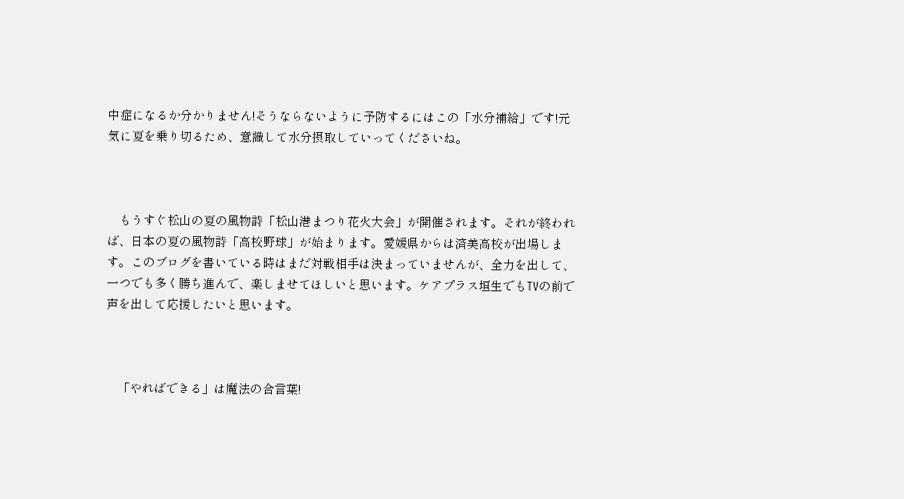中症になるか分かりません!そうならないように予防するにはこの「水分補給」です!元気に夏を乗り切るため、意識して水分摂取していってくださいね。



    もうすぐ松山の夏の風物詩「松山港まつり花火大会」が開催されます。それが終われば、日本の夏の風物詩「高校野球」が始まります。愛媛県からは済美高校が出場します。このブログを書いている時はまだ対戦相手は決まっていませんが、全力を出して、一つでも多く勝ち進んで、楽しませてほしいと思います。ケアプラス垣生でもTVの前で声を出して応援したいと思います。



    「やればできる」は魔法の合言葉!